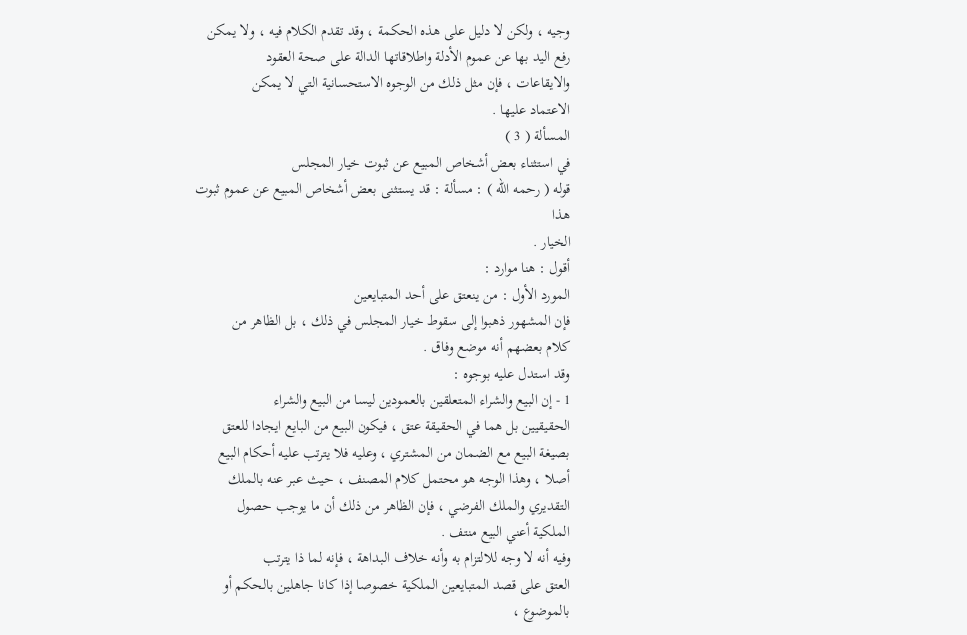وجيه ، ولكن لا دليل على هذه الحكمة ، وقد تقدم الكلام فيه ، ولا يمكن
رفع اليد بها عن عموم الأدلة واطلاقاتها الدالة على صحة العقود
والايقاعات ، فإن مثل ذلك من الوجوه الاستحسانية التي لا يمكن
الاعتماد عليها .
المسألة ( 3 )
في استثناء بعض أشخاص المبيع عن ثبوت خيار المجلس
قوله ( رحمه الله ) : مسألة : قد يستثنى بعض أشخاص المبيع عن عموم ثبوت هذا
الخيار .
أقول : هنا موارد :
المورد الأول : من ينعتق على أحد المتبايعين
فإن المشهور ذهبوا إلى سقوط خيار المجلس في ذلك ، بل الظاهر من
كلام بعضهم أنه موضع وفاق .
وقد استدل عليه بوجوه :
1 - إن البيع والشراء المتعلقين بالعمودين ليسا من البيع والشراء
الحقيقيين بل هما في الحقيقة عتق ، فيكون البيع من البايع ايجادا للعتق
بصيغة البيع مع الضمان من المشتري ، وعليه فلا يترتب عليه أحكام البيع
أصلا ، وهذا الوجه هو محتمل كلام المصنف ، حيث عبر عنه بالملك
التقديري والملك الفرضي ، فإن الظاهر من ذلك أن ما يوجب حصول
الملكية أعني البيع منتف .
وفيه أنه لا وجه للالتزام به وأنه خلاف البداهة ، فإنه لما ذا يترتب
العتق على قصد المتبايعين الملكية خصوصا إذا كانا جاهلين بالحكم أو
بالموضوع ،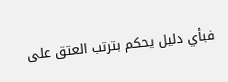فبأي دليل يحكم بترتب العتق على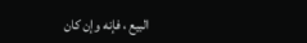البيع ، فإنه وإن كان